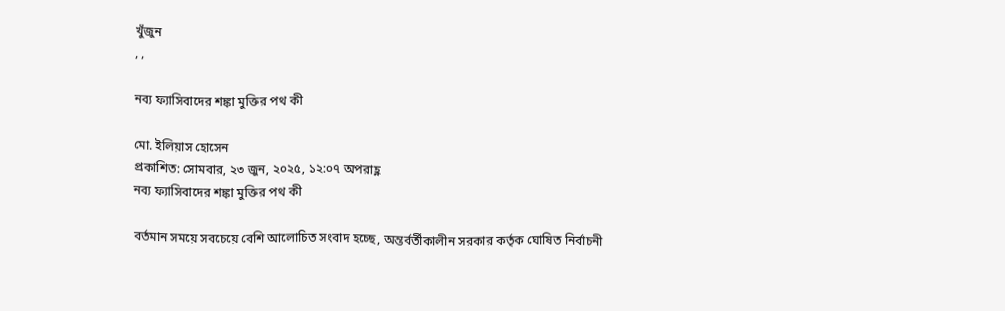খুঁজুন
, ,

নব্য ফ্যাসিবাদের শঙ্কা মুক্তির পথ কী

মো. ইলিয়াস হোসেন
প্রকাশিত: সোমবার, ২৩ জুন, ২০২৫, ১২:০৭ অপরাহ্ণ
নব্য ফ্যাসিবাদের শঙ্কা মুক্তির পথ কী

বর্তমান সময়ে সবচেয়ে বেশি আলোচিত সংবাদ হচ্ছে, অন্তর্বর্তীকালীন সরকার কর্তৃক ঘোষিত নির্বাচনী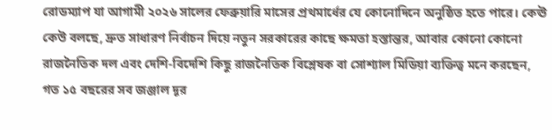রোডম্যাপ যা আগামী ২০২৬ সালের ফেব্রুয়ারি মাসের প্রথমার্ধের যে কোনোদিনে অনুষ্ঠিত হতে পারে। কেঊ কেউ বলছে, দ্রুত সাধারণ নির্বাচন দিয়ে নতুন সরকারের কাছে ক্ষমতা হস্তান্তর, আবার কোনো কোনো রাজনৈতিক দল এবং দেশি-বিদেশি কিছু রাজনৈতিক বিশ্লেষক বা সোশ্যাল মিডিয়া ব্যক্তিত্ব মনে করছেন, গত ১৫ বছরের সব জঞ্জাল দূর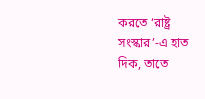করতে ‘রাষ্ট্র সংস্কার’-এ হাত দিক, তাতে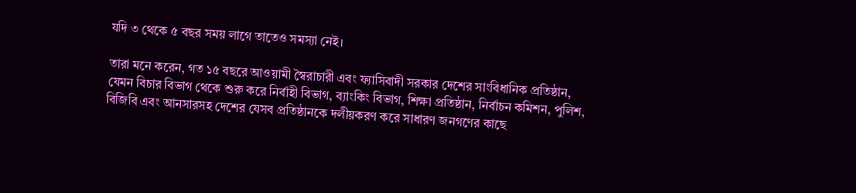যদি ৩ থেকে ৫ বছর সময় লাগে তাতেও সমস্যা নেই।

তারা মনে করেন, গত ১৫ বছরে আওয়ামী স্বৈরাচারী এবং ফ্যাসিবাদী সরকার দেশের সাংবিধানিক প্রতিষ্ঠান, যেমন বিচার বিভাগ থেকে শুরু করে নির্বাহী বিভাগ, ব্যাংকিং বিভাগ, শিক্ষা প্রতিষ্ঠান, নির্বাচন কমিশন, পুলিশ, বিজিবি এবং আনসারসহ দেশের যেসব প্রতিষ্ঠানকে দলীয়করণ করে সাধারণ জনগণের কাছে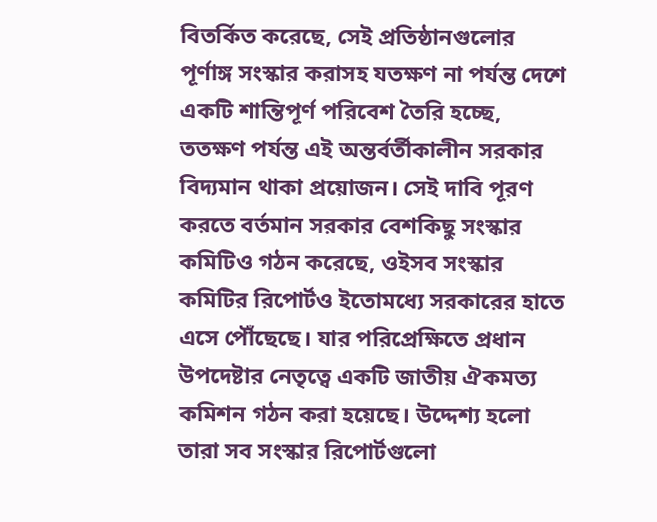বিতর্কিত করেছে, সেই প্রতিষ্ঠানগুলোর পূর্ণাঙ্গ সংস্কার করাসহ যতক্ষণ না পর্যন্ত দেশে একটি শান্তিপূর্ণ পরিবেশ তৈরি হচ্ছে, ততক্ষণ পর্যন্ত এই অন্তর্বর্তীকালীন সরকার বিদ্যমান থাকা প্রয়োজন। সেই দাবি পূরণ করতে বর্তমান সরকার বেশকিছু সংস্কার কমিটিও গঠন করেছে, ওইসব সংস্কার কমিটির রিপোর্টও ইতোমধ্যে সরকারের হাতে এসে পৌঁছেছে। যার পরিপ্রেক্ষিতে প্রধান উপদেষ্টার নেতৃত্বে একটি জাতীয় ঐকমত্য কমিশন গঠন করা হয়েছে। উদ্দেশ্য হলো তারা সব সংস্কার রিপোর্টগুলো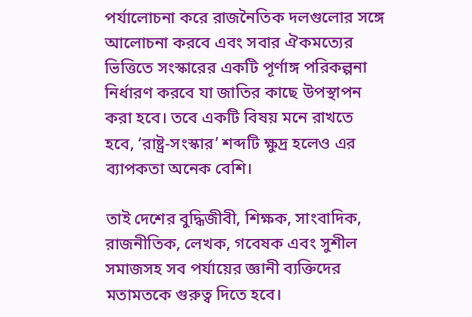পর্যালোচনা করে রাজনৈতিক দলগুলোর সঙ্গে আলোচনা করবে এবং সবার ঐকমত্যের ভিত্তিতে সংস্কারের একটি পূর্ণাঙ্গ পরিকল্পনা নির্ধারণ করবে যা জাতির কাছে উপস্থাপন করা হবে। তবে একটি বিষয় মনে রাখতে হবে, ‘রাষ্ট্র-সংস্কার’ শব্দটি ক্ষুদ্র হলেও এর ব্যাপকতা অনেক বেশি।

তাই দেশের বুদ্ধিজীবী, শিক্ষক, সাংবাদিক, রাজনীতিক, লেখক, গবেষক এবং সুশীল সমাজসহ সব পর্যায়ের জ্ঞানী ব্যক্তিদের মতামতকে গুরুত্ব দিতে হবে।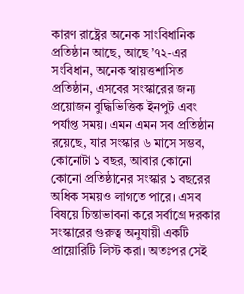কারণ রাষ্ট্রের অনেক সাংবিধানিক প্রতিষ্ঠান আছে, আছে ’৭২-এর সংবিধান, অনেক স্বায়ত্তশাসিত প্রতিষ্ঠান, এসবের সংস্কারের জন্য প্রয়োজন বুদ্ধিভিত্তিক ইনপুট এবং পর্যাপ্ত সময়। এমন এমন সব প্রতিষ্ঠান রয়েছে, যার সংস্কার ৬ মাসে সম্ভব, কোনোটা ১ বছর, আবার কোনো কোনো প্রতিষ্ঠানের সংস্কার ১ বছরের অধিক সময়ও লাগতে পারে। এসব বিষয়ে চিন্তাভাবনা করে সর্বাগ্রে দরকার সংস্কারের গুরুত্ব অনুযায়ী একটি প্রায়োরিটি লিস্ট করা। অতঃপর সেই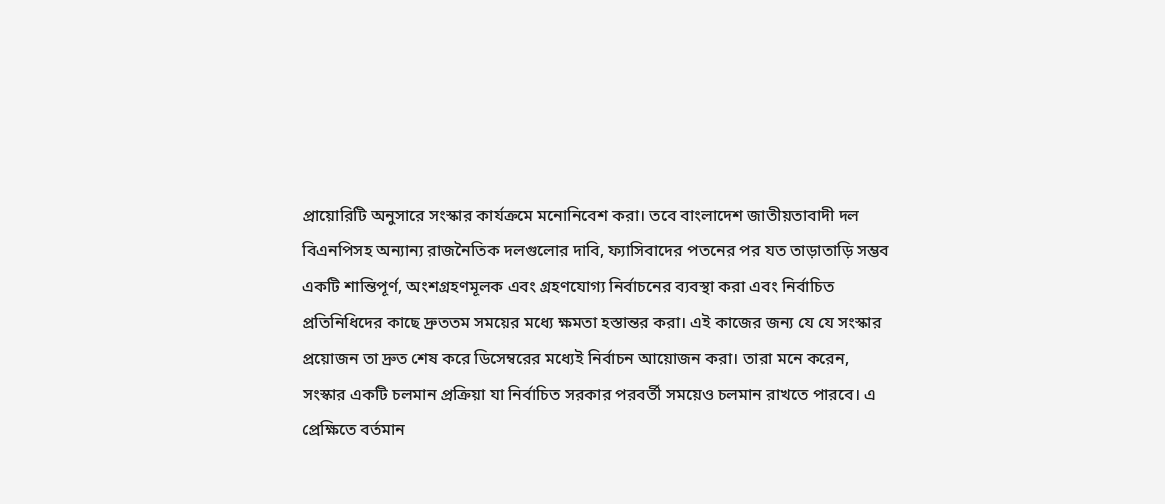প্রায়োরিটি অনুসারে সংস্কার কার্যক্রমে মনোনিবেশ করা। তবে বাংলাদেশ জাতীয়তাবাদী দল বিএনপিসহ অন্যান্য রাজনৈতিক দলগুলোর দাবি, ফ্যাসিবাদের পতনের পর যত তাড়াতাড়ি সম্ভব একটি শান্তিপূর্ণ, অংশগ্রহণমূলক এবং গ্রহণযোগ্য নির্বাচনের ব্যবস্থা করা এবং নির্বাচিত প্রতিনিধিদের কাছে দ্রুততম সময়ের মধ্যে ক্ষমতা হস্তান্তর করা। এই কাজের জন্য যে যে সংস্কার প্রয়োজন তা দ্রুত শেষ করে ডিসেম্বরের মধ্যেই নির্বাচন আয়োজন করা। তারা মনে করেন, সংস্কার একটি চলমান প্রক্রিয়া যা নির্বাচিত সরকার পরবর্তী সময়েও চলমান রাখতে পারবে। এ প্রেক্ষিতে বর্তমান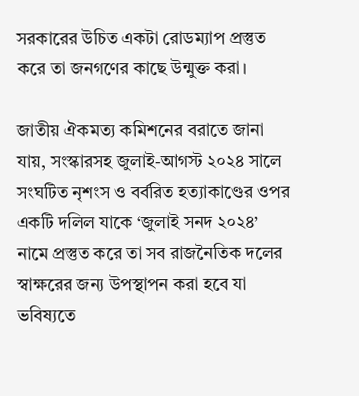সরকারের উচিত একটা রোডম্যাপ প্রস্তুত করে তা জনগণের কাছে উন্মুক্ত করা।

জাতীয় ঐকমত্য কমিশনের বরাতে জানা যায়, সংস্কারসহ জুলাই-আগস্ট ২০২৪ সালে সংঘটিত নৃশংস ও বর্বরিত হত্যাকাণ্ডের ওপর একটি দলিল যাকে ‘জুলাই সনদ ২০২৪’ নামে প্রস্তুত করে তা সব রাজনৈতিক দলের স্বাক্ষরের জন্য উপস্থাপন করা হবে যা ভবিষ্যতে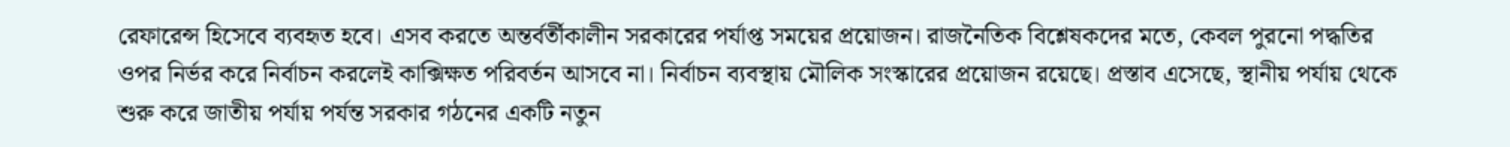রেফারেন্স হিসেবে ব্যবহৃত হবে। এসব করতে অন্তর্বর্তীকালীন সরকারের পর্যাপ্ত সময়ের প্রয়োজন। রাজনৈতিক বিশ্লেষকদের মতে, কেবল পুরনো পদ্ধতির ওপর নির্ভর করে নির্বাচন করলেই কাক্সিক্ষত পরিবর্তন আসবে না। নির্বাচন ব্যবস্থায় মৌলিক সংস্কারের প্রয়োজন রয়েছে। প্রস্তাব এসেছে, স্থানীয় পর্যায় থেকে শুরু করে জাতীয় পর্যায় পর্যন্ত সরকার গঠনের একটি নতুন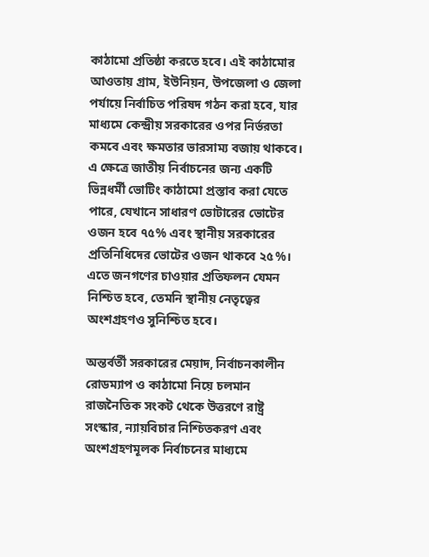কাঠামো প্রতিষ্ঠা করতে হবে। এই কাঠামোর আওতায় গ্রাম, ইউনিয়ন, উপজেলা ও জেলা পর্যায়ে নির্বাচিত পরিষদ গঠন করা হবে, যার মাধ্যমে কেন্দ্রীয় সরকারের ওপর নির্ভরতা কমবে এবং ক্ষমতার ভারসাম্য বজায় থাকবে। এ ক্ষেত্রে জাতীয় নির্বাচনের জন্য একটি ভিন্নধর্মী ভোটিং কাঠামো প্রস্তাব করা যেতে পারে, যেখানে সাধারণ ভোটারের ভোটের ওজন হবে ৭৫% এবং স্থানীয় সরকারের প্রতিনিধিদের ভোটের ওজন থাকবে ২৫%। এতে জনগণের চাওয়ার প্রতিফলন যেমন নিশ্চিত হবে, তেমনি স্থানীয় নেতৃত্বের অংশগ্রহণও সুনিশ্চিত হবে।

অন্তর্বর্তী সরকারের মেয়াদ, নির্বাচনকালীন রোডম্যাপ ও কাঠামো নিয়ে চলমান রাজনৈতিক সংকট থেকে উত্তরণে রাষ্ট্র সংস্কার, ন্যায়বিচার নিশ্চিতকরণ এবং অংশগ্রহণমূলক নির্বাচনের মাধ্যমে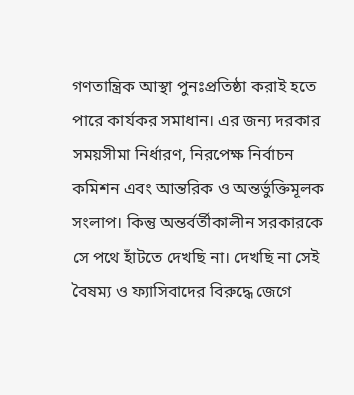গণতান্ত্রিক আস্থা পুনঃপ্রতিষ্ঠা করাই হতে পারে কার্যকর সমাধান। এর জন্য দরকার সময়সীমা নির্ধারণ, নিরপেক্ষ নির্বাচন কমিশন এবং আন্তরিক ও অন্তর্ভুক্তিমূলক সংলাপ। কিন্তু অন্তর্বর্তীকালীন সরকারকে সে পথে হাঁটতে দেখছি না। দেখছি না সেই বৈষম্য ও ফ্যাসিবাদের বিরুদ্ধে জেগে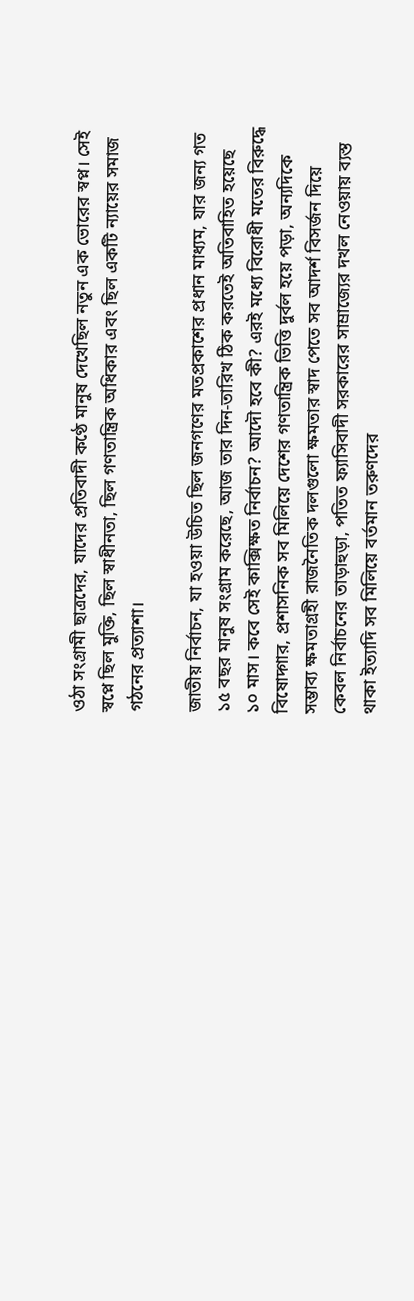ওঠা সংগ্রামী ছাত্রদের, যাদের প্রতিবাদী কণ্ঠে মানুষ দেখেছিল নতুন এক ভোরের স্বপ্ন। সেই স্বপ্নে ছিল মুক্তি, ছিল স্বাধীনতা, ছিল গণতান্ত্রিক অধিকার এবং ছিল একটি ন্যায়ের সমাজ গঠনের প্রত্যাশা।

জাতীয় নির্বাচন, যা হওয়া উচিত ছিল জনগণের মতপ্রকাশের প্রধান মাধ্যম, যার জন্য গত ১৫ বছর মানুষ সংগ্রাম করেছে, আজ তার দিন-তারিখ ঠিক করতেই অতিবাহিত হয়েছে ১০ মাস। কবে সেই কাক্সিক্ষত নির্বাচন? আদৌ হবে কী? এরই মধ্যে বিরোধী মতের বিরুদ্ধে বিষোদ্গার, প্রশাসনিক সব মিলিয়ে দেশের গণতান্ত্রিক ভিত্তি দুর্বল হয়ে পড়া, অন্যদিকে সম্ভাব্য ক্ষমতাগ্রহী রাজনৈতিক দলগুলো ক্ষমতার স্বাদ পেতে সব আদর্শ বিসর্জন দিয়ে কেবল নির্বাচনের তাড়াহুড়া, পতিত ফ্যাসিবাদী সরকারের সাম্রাজ্যের দখল নেওয়ায় ব্যস্ত থাকা ইত্যাদি সব মিলিয়ে বর্তমান তরুণদের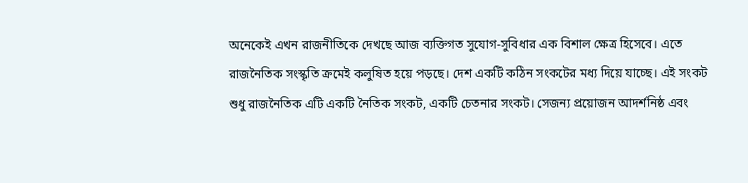অনেকেই এখন রাজনীতিকে দেখছে আজ ব্যক্তিগত সুযোগ-সুবিধার এক বিশাল ক্ষেত্র হিসেবে। এতে রাজনৈতিক সংস্কৃতি ক্রমেই কলুষিত হয়ে পড়ছে। দেশ একটি কঠিন সংকটের মধ্য দিয়ে যাচ্ছে। এই সংকট শুধু রাজনৈতিক এটি একটি নৈতিক সংকট, একটি চেতনার সংকট। সেজন্য প্রয়োজন আদর্শনিষ্ঠ এবং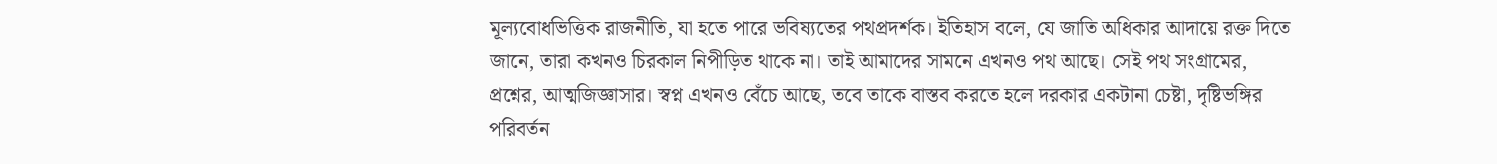মূল্যবোধভিত্তিক রাজনীতি, যা হতে পারে ভবিষ্যতের পথপ্রদর্শক। ইতিহাস বলে, যে জাতি অধিকার আদায়ে রক্ত দিতে জানে, তারা কখনও চিরকাল নিপীড়িত থাকে না। তাই আমাদের সামনে এখনও পথ আছে। সেই পথ সংগ্রামের, প্রশ্নের, আত্মজিজ্ঞাসার। স্বপ্ন এখনও বেঁচে আছে, তবে তাকে বাস্তব করতে হলে দরকার একটানা চেষ্টা, দৃষ্টিভঙ্গির পরিবর্তন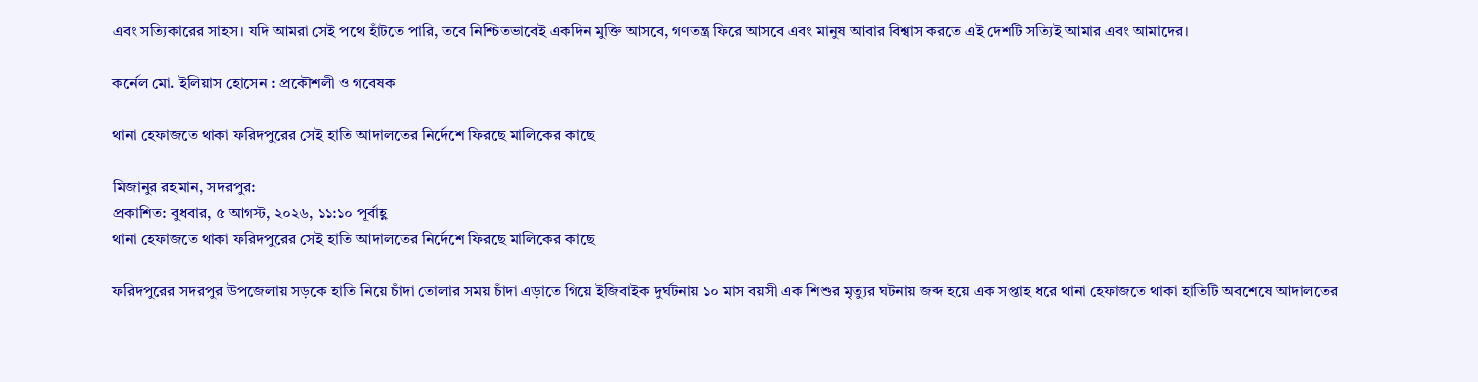এবং সত্যিকারের সাহস। যদি আমরা সেই পথে হাঁটতে পারি, তবে নিশ্চিতভাবেই একদিন মুক্তি আসবে, গণতন্ত্র ফিরে আসবে এবং মানুষ আবার বিশ্বাস করতে এই দেশটি সত্যিই আমার এবং আমাদের।

কর্নেল মো. ইলিয়াস হোসেন : প্রকৌশলী ও গবেষক

থানা হেফাজতে থাকা ফরিদপুরের সেই হাতি আদালতের নির্দেশে ফিরছে মালিকের কাছে

মিজানুর রহমান, সদরপুর:
প্রকাশিত: বুধবার, ৫ আগস্ট, ২০২৬, ১১:১০ পূর্বাহ্ণ
থানা হেফাজতে থাকা ফরিদপুরের সেই হাতি আদালতের নির্দেশে ফিরছে মালিকের কাছে

ফরিদপুরের সদরপুর উপজেলায় সড়কে হাতি নিয়ে চাঁদা তোলার সময় চাঁদা এড়াতে গিয়ে ইজিবাইক দুর্ঘটনায় ১০ মাস বয়সী এক শিশুর মৃত্যুর ঘটনায় জব্দ হয়ে এক সপ্তাহ ধরে থানা হেফাজতে থাকা হাতিটি অবশেষে আদালতের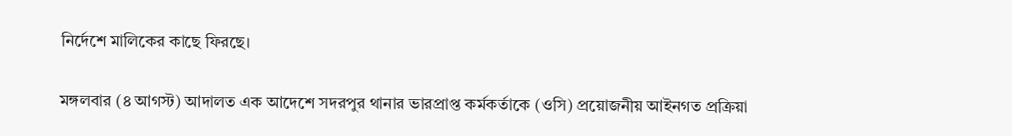নির্দেশে মালিকের কাছে ফিরছে।

মঙ্গলবার (৪ আগস্ট) আদালত এক আদেশে সদরপুর থানার ভারপ্রাপ্ত কর্মকর্তাকে (ওসি) প্রয়োজনীয় আইনগত প্রক্রিয়া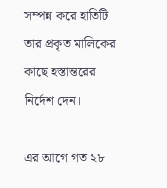সম্পন্ন করে হাতিটি তার প্রকৃত মালিকের কাছে হস্তান্তরের নির্দেশ দেন।

এর আগে গত ২৮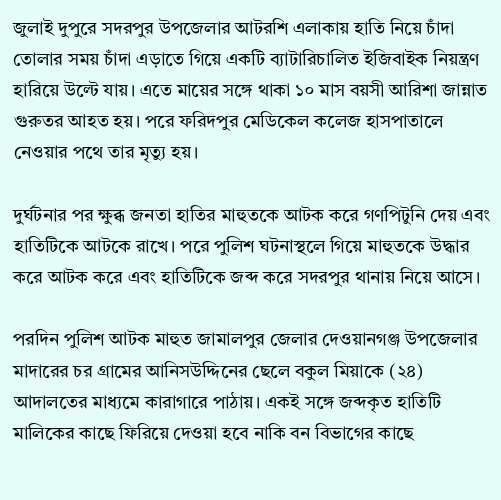জুলাই দুপুরে সদরপুর উপজেলার আটরশি এলাকায় হাতি নিয়ে চাঁদা তোলার সময় চাঁদা এড়াতে গিয়ে একটি ব্যাটারিচালিত ইজিবাইক নিয়ন্ত্রণ হারিয়ে উল্টে যায়। এতে মায়ের সঙ্গে থাকা ১০ মাস বয়সী আরিশা জান্নাত গুরুতর আহত হয়। পরে ফরিদপুর মেডিকেল কলেজ হাসপাতালে নেওয়ার পথে তার মৃত্যু হয়।

দুর্ঘটনার পর ক্ষুব্ধ জনতা হাতির মাহুতকে আটক করে গণপিটুনি দেয় এবং হাতিটিকে আটকে রাখে। পরে পুলিশ ঘটনাস্থলে গিয়ে মাহুতকে উদ্ধার করে আটক করে এবং হাতিটিকে জব্দ করে সদরপুর থানায় নিয়ে আসে।

পরদিন পুলিশ আটক মাহুত জামালপুর জেলার দেওয়ানগঞ্জ উপজেলার মাদারের চর গ্রামের আনিসউদ্দিনের ছেলে বকুল মিয়াকে (২৪) আদালতের মাধ্যমে কারাগারে পাঠায়। একই সঙ্গে জব্দকৃত হাতিটি মালিকের কাছে ফিরিয়ে দেওয়া হবে নাকি বন বিভাগের কাছে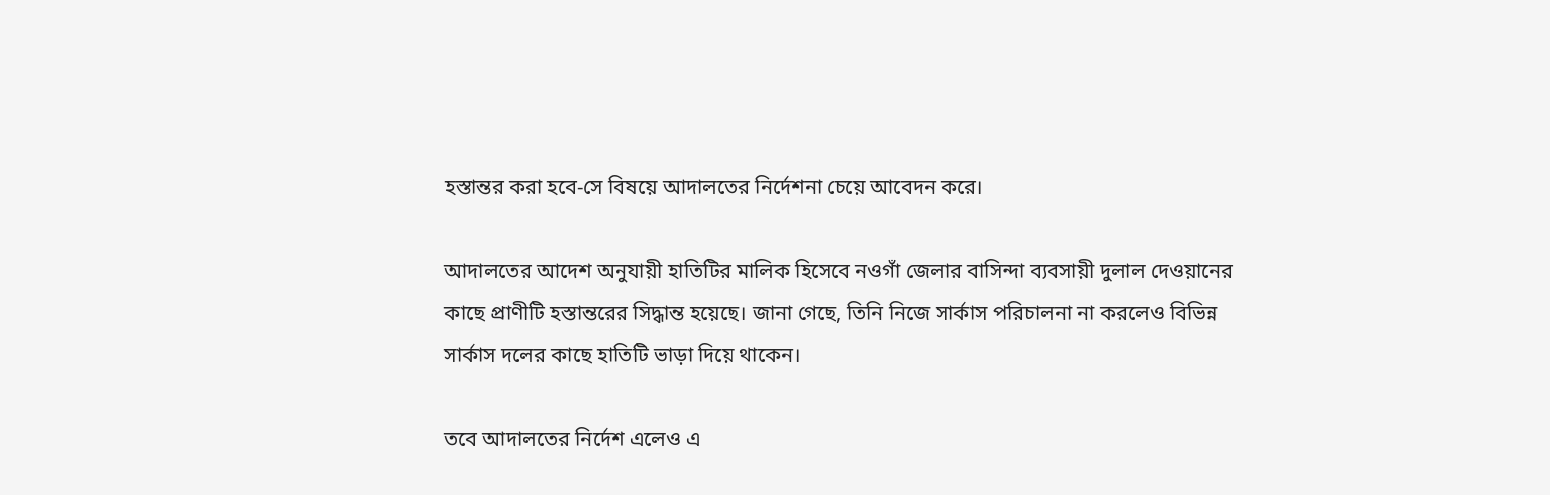হস্তান্তর করা হবে-সে বিষয়ে আদালতের নির্দেশনা চেয়ে আবেদন করে।

আদালতের আদেশ অনুযায়ী হাতিটির মালিক হিসেবে নওগাঁ জেলার বাসিন্দা ব্যবসায়ী দুলাল দেওয়ানের কাছে প্রাণীটি হস্তান্তরের সিদ্ধান্ত হয়েছে। জানা গেছে, তিনি নিজে সার্কাস পরিচালনা না করলেও বিভিন্ন সার্কাস দলের কাছে হাতিটি ভাড়া দিয়ে থাকেন।

তবে আদালতের নির্দেশ এলেও এ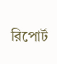রিপোর্ট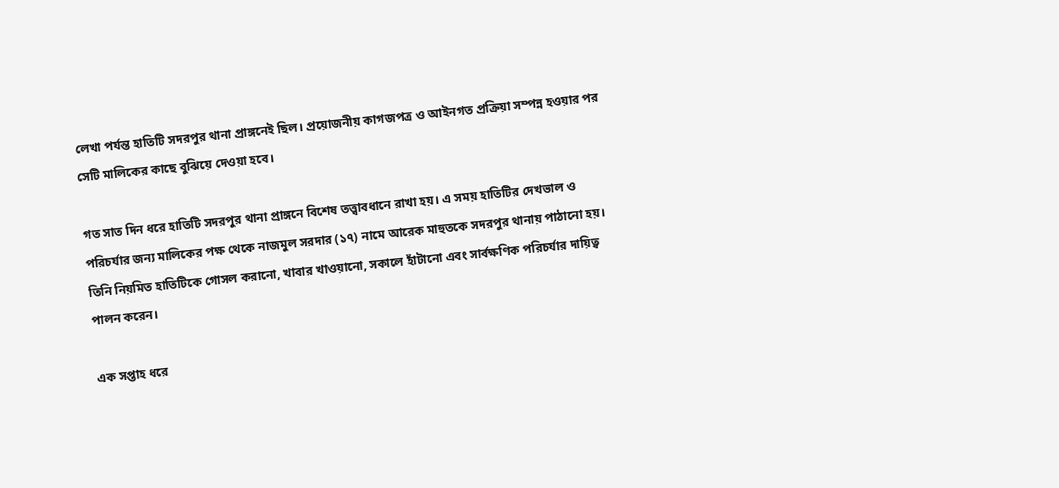লেখা পর্যন্ত হাতিটি সদরপুর থানা প্রাঙ্গনেই ছিল। প্রয়োজনীয় কাগজপত্র ও আইনগত প্রক্রিয়া সম্পন্ন হওয়ার পর সেটি মালিকের কাছে বুঝিয়ে দেওয়া হবে।

গত সাত দিন ধরে হাতিটি সদরপুর থানা প্রাঙ্গনে বিশেষ তত্ত্বাবধানে রাখা হয়। এ সময় হাতিটির দেখভাল ও পরিচর্যার জন্য মালিকের পক্ষ থেকে নাজমুল সরদার (১৭) নামে আরেক মাহুতকে সদরপুর থানায় পাঠানো হয়। তিনি নিয়মিত হাতিটিকে গোসল করানো, খাবার খাওয়ানো, সকালে হাঁটানো এবং সার্বক্ষণিক পরিচর্যার দায়িত্ব পালন করেন।

এক সপ্তাহ ধরে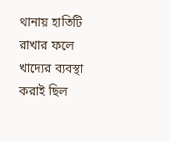থানায় হাতিটি রাখার ফলে খাদ্যের ব্যবস্থা করাই ছিল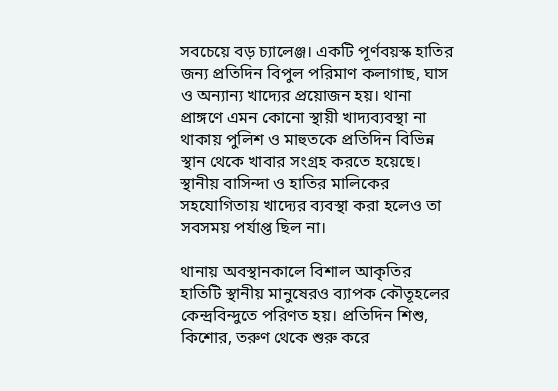সবচেয়ে বড় চ্যালেঞ্জ। একটি পূর্ণবয়স্ক হাতির জন্য প্রতিদিন বিপুল পরিমাণ কলাগাছ, ঘাস ও অন্যান্য খাদ্যের প্রয়োজন হয়। থানা প্রাঙ্গণে এমন কোনো স্থায়ী খাদ্যব্যবস্থা না থাকায় পুলিশ ও মাহুতকে প্রতিদিন বিভিন্ন স্থান থেকে খাবার সংগ্রহ করতে হয়েছে। স্থানীয় বাসিন্দা ও হাতির মালিকের সহযোগিতায় খাদ্যের ব্যবস্থা করা হলেও তা সবসময় পর্যাপ্ত ছিল না।

থানায় অবস্থানকালে বিশাল আকৃতির হাতিটি স্থানীয় মানুষেরও ব্যাপক কৌতূহলের কেন্দ্রবিন্দুতে পরিণত হয়। প্রতিদিন শিশু, কিশোর, তরুণ থেকে শুরু করে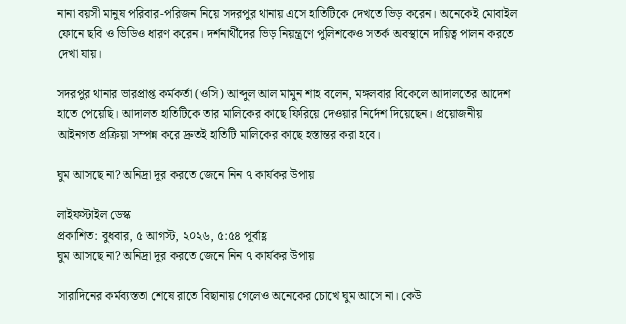নানা বয়সী মানুষ পরিবার-পরিজন নিয়ে সদরপুর থানায় এসে হাতিটিকে দেখতে ভিড় করেন। অনেকেই মোবাইল ফোনে ছবি ও ভিডিও ধারণ করেন। দর্শনার্থীদের ভিড় নিয়ন্ত্রণে পুলিশকেও সতর্ক অবস্থানে দায়িত্ব পালন করতে দেখা যায়।

সদরপুর থানার ভারপ্রাপ্ত কর্মকর্তা (ওসি) আব্দুল আল মামুন শাহ বলেন, মঙ্গলবার বিকেলে আদালতের আদেশ হাতে পেয়েছি। আদালত হাতিটিকে তার মালিকের কাছে ফিরিয়ে দেওয়ার নির্দেশ দিয়েছেন। প্রয়োজনীয় আইনগত প্রক্রিয়া সম্পন্ন করে দ্রুতই হাতিটি মালিকের কাছে হস্তান্তর করা হবে।

ঘুম আসছে না? অনিদ্রা দূর করতে জেনে নিন ৭ কার্যকর উপায়

লাইফস্টাইল ডেস্ক
প্রকাশিত: বুধবার, ৫ আগস্ট, ২০২৬, ৫:৫৪ পূর্বাহ্ণ
ঘুম আসছে না? অনিদ্রা দূর করতে জেনে নিন ৭ কার্যকর উপায়

সারাদিনের কর্মব্যস্ততা শেষে রাতে বিছানায় গেলেও অনেকের চোখে ঘুম আসে না। কেউ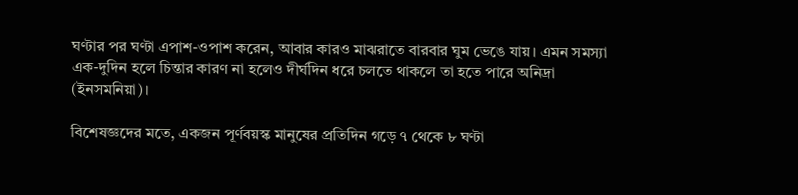ঘণ্টার পর ঘণ্টা এপাশ-ওপাশ করেন, আবার কারও মাঝরাতে বারবার ঘুম ভেঙে যায়। এমন সমস্যা এক-দুদিন হলে চিন্তার কারণ না হলেও দীর্ঘদিন ধরে চলতে থাকলে তা হতে পারে অনিদ্রা (ইনসমনিয়া)।

বিশেষজ্ঞদের মতে, একজন পূর্ণবয়স্ক মানুষের প্রতিদিন গড়ে ৭ থেকে ৮ ঘণ্টা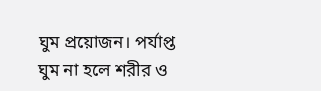ঘুম প্রয়োজন। পর্যাপ্ত ঘুম না হলে শরীর ও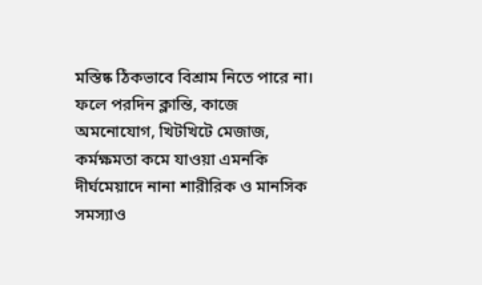মস্তিষ্ক ঠিকভাবে বিশ্রাম নিতে পারে না। ফলে পরদিন ক্লান্তি, কাজে অমনোযোগ, খিটখিটে মেজাজ, কর্মক্ষমতা কমে যাওয়া এমনকি দীর্ঘমেয়াদে নানা শারীরিক ও মানসিক সমস্যাও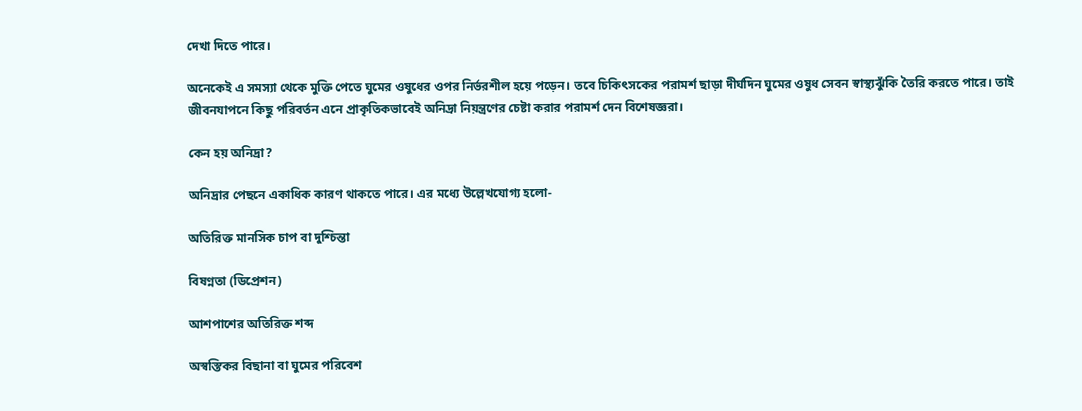দেখা দিতে পারে।

অনেকেই এ সমস্যা থেকে মুক্তি পেতে ঘুমের ওষুধের ওপর নির্ভরশীল হয়ে পড়েন। তবে চিকিৎসকের পরামর্শ ছাড়া দীর্ঘদিন ঘুমের ওষুধ সেবন স্বাস্থ্যঝুঁকি তৈরি করতে পারে। তাই জীবনযাপনে কিছু পরিবর্তন এনে প্রাকৃতিকভাবেই অনিদ্রা নিয়ন্ত্রণের চেষ্টা করার পরামর্শ দেন বিশেষজ্ঞরা।

কেন হয় অনিদ্রা?

অনিদ্রার পেছনে একাধিক কারণ থাকতে পারে। এর মধ্যে উল্লেখযোগ্য হলো-

অতিরিক্ত মানসিক চাপ বা দুশ্চিন্তা

বিষণ্নতা (ডিপ্রেশন)

আশপাশের অতিরিক্ত শব্দ

অস্বস্তিকর বিছানা বা ঘুমের পরিবেশ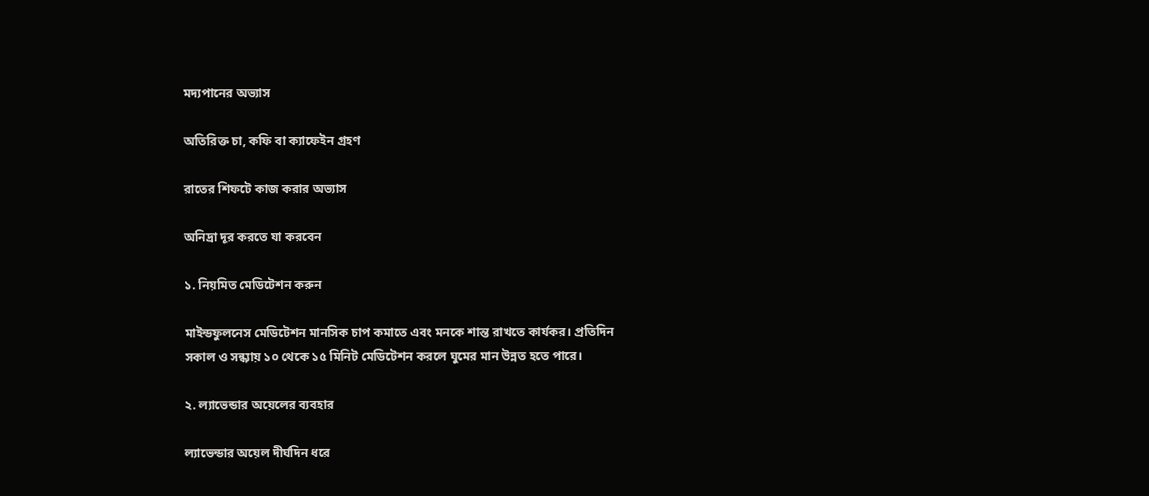মদ্যপানের অভ্যাস

অতিরিক্ত চা, কফি বা ক্যাফেইন গ্রহণ

রাতের শিফটে কাজ করার অভ্যাস

অনিদ্রা দূর করতে যা করবেন

১. নিয়মিত মেডিটেশন করুন

মাইন্ডফুলনেস মেডিটেশন মানসিক চাপ কমাতে এবং মনকে শান্ত রাখতে কার্যকর। প্রতিদিন সকাল ও সন্ধ্যায় ১০ থেকে ১৫ মিনিট মেডিটেশন করলে ঘুমের মান উন্নত হতে পারে।

২. ল্যাভেন্ডার অয়েলের ব্যবহার

ল্যাভেন্ডার অয়েল দীর্ঘদিন ধরে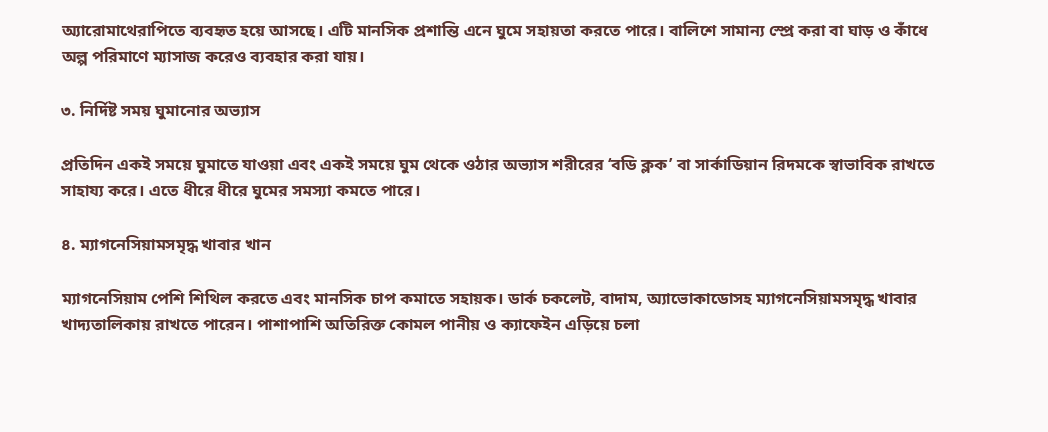অ্যারোমাথেরাপিতে ব্যবহৃত হয়ে আসছে। এটি মানসিক প্রশান্তি এনে ঘুমে সহায়তা করতে পারে। বালিশে সামান্য স্প্রে করা বা ঘাড় ও কাঁধে অল্প পরিমাণে ম্যাসাজ করেও ব্যবহার করা যায়।

৩. নির্দিষ্ট সময় ঘুমানোর অভ্যাস

প্রতিদিন একই সময়ে ঘুমাতে যাওয়া এবং একই সময়ে ঘুম থেকে ওঠার অভ্যাস শরীরের ‘বডি ক্লক’ বা সার্কাডিয়ান রিদমকে স্বাভাবিক রাখতে সাহায্য করে। এতে ধীরে ধীরে ঘুমের সমস্যা কমতে পারে।

৪. ম্যাগনেসিয়ামসমৃদ্ধ খাবার খান

ম্যাগনেসিয়াম পেশি শিথিল করতে এবং মানসিক চাপ কমাতে সহায়ক। ডার্ক চকলেট, বাদাম, অ্যাভোকাডোসহ ম্যাগনেসিয়ামসমৃদ্ধ খাবার খাদ্যতালিকায় রাখতে পারেন। পাশাপাশি অতিরিক্ত কোমল পানীয় ও ক্যাফেইন এড়িয়ে চলা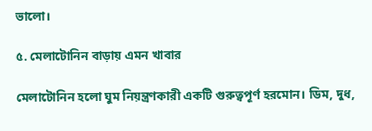ভালো।

৫. মেলাটোনিন বাড়ায় এমন খাবার

মেলাটোনিন হলো ঘুম নিয়ন্ত্রণকারী একটি গুরুত্বপূর্ণ হরমোন। ডিম, দুধ,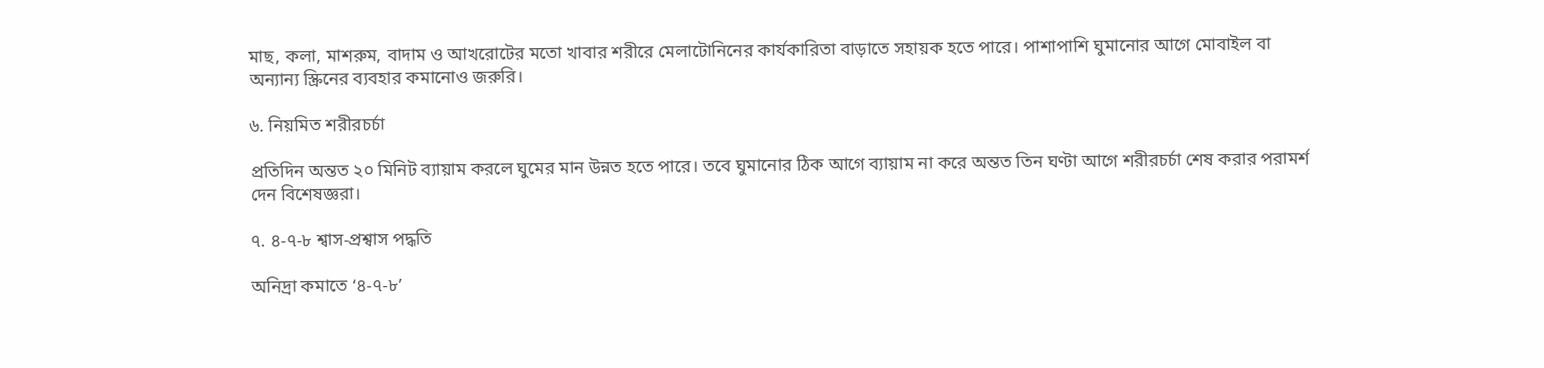মাছ, কলা, মাশরুম, বাদাম ও আখরোটের মতো খাবার শরীরে মেলাটোনিনের কার্যকারিতা বাড়াতে সহায়ক হতে পারে। পাশাপাশি ঘুমানোর আগে মোবাইল বা অন্যান্য স্ক্রিনের ব্যবহার কমানোও জরুরি।

৬. নিয়মিত শরীরচর্চা

প্রতিদিন অন্তত ২০ মিনিট ব্যায়াম করলে ঘুমের মান উন্নত হতে পারে। তবে ঘুমানোর ঠিক আগে ব্যায়াম না করে অন্তত তিন ঘণ্টা আগে শরীরচর্চা শেষ করার পরামর্শ দেন বিশেষজ্ঞরা।

৭. ৪-৭-৮ শ্বাস-প্রশ্বাস পদ্ধতি

অনিদ্রা কমাতে ‘৪-৭-৮’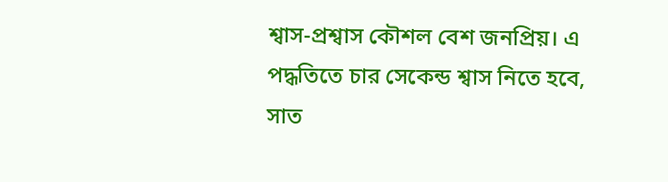শ্বাস-প্রশ্বাস কৌশল বেশ জনপ্রিয়। এ পদ্ধতিতে চার সেকেন্ড শ্বাস নিতে হবে, সাত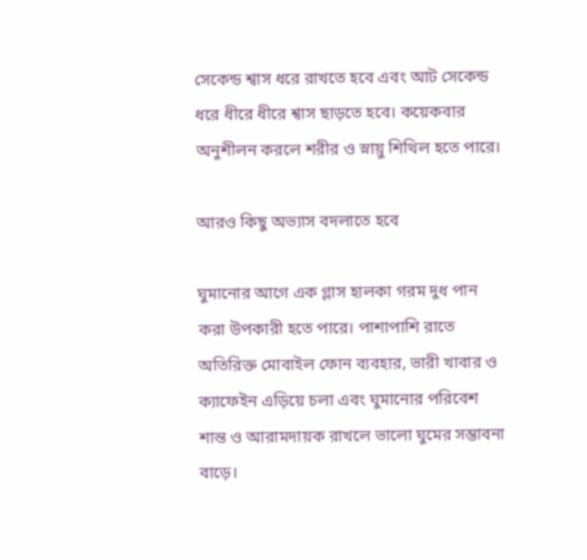সেকেন্ড শ্বাস ধরে রাখতে হবে এবং আট সেকেন্ড ধরে ধীরে ধীরে শ্বাস ছাড়তে হবে। কয়েকবার অনুশীলন করলে শরীর ও স্নায়ু শিথিল হতে পারে।

আরও কিছু অভ্যাস বদলাতে হবে

ঘুমানোর আগে এক গ্লাস হালকা গরম দুধ পান করা উপকারী হতে পারে। পাশাপাশি রাতে অতিরিক্ত মোবাইল ফোন ব্যবহার, ভারী খাবার ও ক্যাফেইন এড়িয়ে চলা এবং ঘুমানোর পরিবেশ শান্ত ও আরামদায়ক রাখলে ভালো ঘুমের সম্ভাবনা বাড়ে।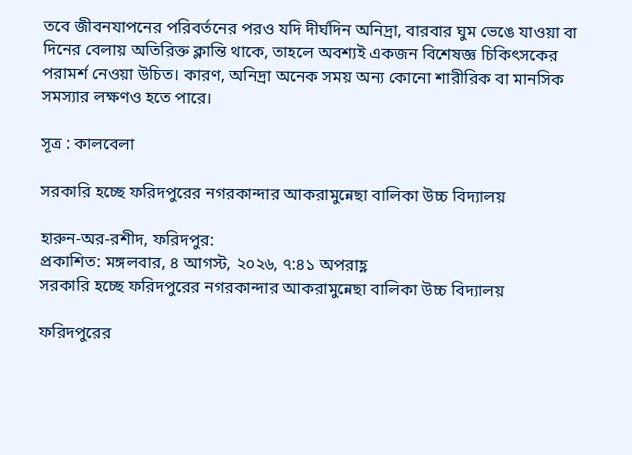তবে জীবনযাপনের পরিবর্তনের পরও যদি দীর্ঘদিন অনিদ্রা, বারবার ঘুম ভেঙে যাওয়া বা দিনের বেলায় অতিরিক্ত ক্লান্তি থাকে, তাহলে অবশ্যই একজন বিশেষজ্ঞ চিকিৎসকের পরামর্শ নেওয়া উচিত। কারণ, অনিদ্রা অনেক সময় অন্য কোনো শারীরিক বা মানসিক সমস্যার লক্ষণও হতে পারে।

সূত্র : কালবেলা

সরকারি হচ্ছে ফরিদপুরের নগরকান্দার আকরামুন্নেছা বালিকা উচ্চ বিদ্যালয়

হারুন-অর-রশীদ, ফরিদপুর:
প্রকাশিত: মঙ্গলবার, ৪ আগস্ট, ২০২৬, ৭:৪১ অপরাহ্ণ
সরকারি হচ্ছে ফরিদপুরের নগরকান্দার আকরামুন্নেছা বালিকা উচ্চ বিদ্যালয়

ফরিদপুরের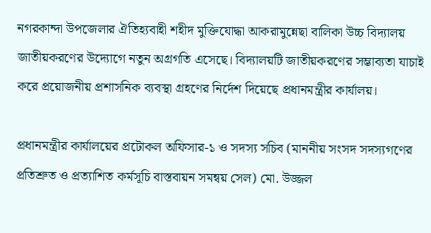নগরকান্দা উপজেলার ঐতিহ্যবাহী শহীদ মুক্তিযোদ্ধা আকরামুন্নেছা বালিকা উচ্চ বিদ্যালয় জাতীয়করণের উদ্যোগে নতুন অগ্রগতি এসেছে। বিদ্যালয়টি জাতীয়করণের সম্ভাব্যতা যাচাই করে প্রয়োজনীয় প্রশাসনিক ব্যবস্থা গ্রহণের নির্দেশ দিয়েছে প্রধানমন্ত্রীর কার্যালয়।

প্রধানমন্ত্রীর কার্যালয়ের প্রটোকল অফিসার-১ ও সদস্য সচিব (মাননীয় সংসদ সদস্যগণের প্রতিশ্রুত ও প্রত্যাশিত কর্মসূচি বাস্তবায়ন সমন্বয় সেল) মো. উজ্জল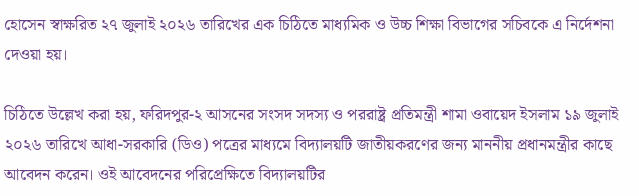হোসেন স্বাক্ষরিত ২৭ জুলাই ২০২৬ তারিখের এক চিঠিতে মাধ্যমিক ও উচ্চ শিক্ষা বিভাগের সচিবকে এ নির্দেশনা দেওয়া হয়।

চিঠিতে উল্লেখ করা হয়, ফরিদপুর-২ আসনের সংসদ সদস্য ও পররাষ্ট্র প্রতিমন্ত্রী শামা ওবায়েদ ইসলাম ১৯ জুলাই ২০২৬ তারিখে আধা-সরকারি (ডিও) পত্রের মাধ্যমে বিদ্যালয়টি জাতীয়করণের জন্য মাননীয় প্রধানমন্ত্রীর কাছে আবেদন করেন। ওই আবেদনের পরিপ্রেক্ষিতে বিদ্যালয়টির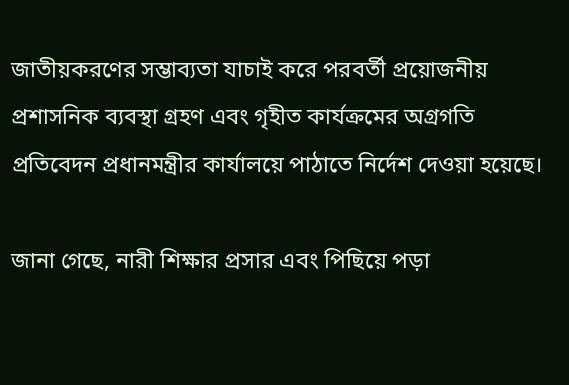জাতীয়করণের সম্ভাব্যতা যাচাই করে পরবর্তী প্রয়োজনীয় প্রশাসনিক ব্যবস্থা গ্রহণ এবং গৃহীত কার্যক্রমের অগ্রগতি প্রতিবেদন প্রধানমন্ত্রীর কার্যালয়ে পাঠাতে নির্দেশ দেওয়া হয়েছে।

জানা গেছে, নারী শিক্ষার প্রসার এবং পিছিয়ে পড়া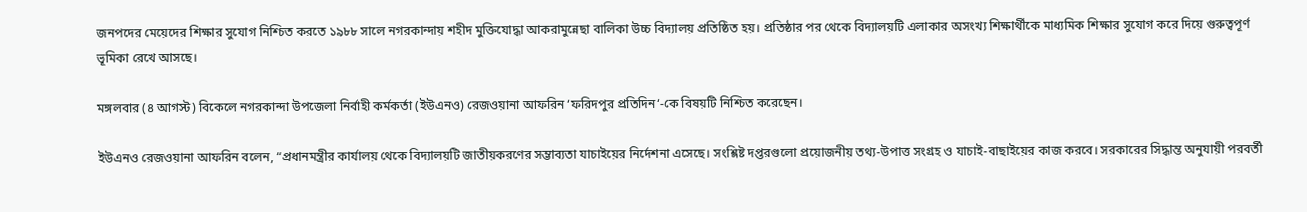জনপদের মেয়েদের শিক্ষার সুযোগ নিশ্চিত করতে ১৯৮৮ সালে নগরকান্দায় শহীদ মুক্তিযোদ্ধা আকরামুন্নেছা বালিকা উচ্চ বিদ্যালয় প্রতিষ্ঠিত হয়। প্রতিষ্ঠার পর থেকে বিদ্যালয়টি এলাকার অসংখ্য শিক্ষার্থীকে মাধ্যমিক শিক্ষার সুযোগ করে দিয়ে গুরুত্বপূর্ণ ভূমিকা রেখে আসছে।

মঙ্গলবার (৪ আগস্ট) বিকেলে নগরকান্দা উপজেলা নির্বাহী কর্মকর্তা (ইউএনও) রেজওয়ানা আফরিন ‘ফরিদপুর প্রতিদিন‘-কে বিষয়টি নিশ্চিত করেছেন।

ইউএনও রেজওয়ানা আফরিন বলেন, “প্রধানমন্ত্রীর কার্যালয় থেকে বিদ্যালয়টি জাতীয়করণের সম্ভাব্যতা যাচাইয়ের নির্দেশনা এসেছে। সংশ্লিষ্ট দপ্তরগুলো প্রয়োজনীয় তথ্য-উপাত্ত সংগ্রহ ও যাচাই-বাছাইয়ের কাজ করবে। সরকারের সিদ্ধান্ত অনুযায়ী পরবর্তী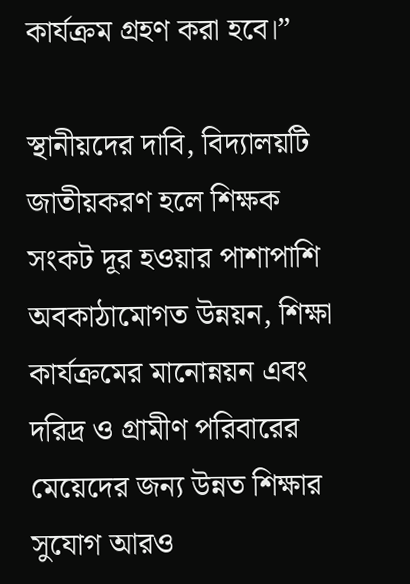কার্যক্রম গ্রহণ করা হবে।”

স্থানীয়দের দাবি, বিদ্যালয়টি জাতীয়করণ হলে শিক্ষক সংকট দূর হওয়ার পাশাপাশি অবকাঠামোগত উন্নয়ন, শিক্ষা কার্যক্রমের মানোন্নয়ন এবং দরিদ্র ও গ্রামীণ পরিবারের মেয়েদের জন্য উন্নত শিক্ষার সুযোগ আরও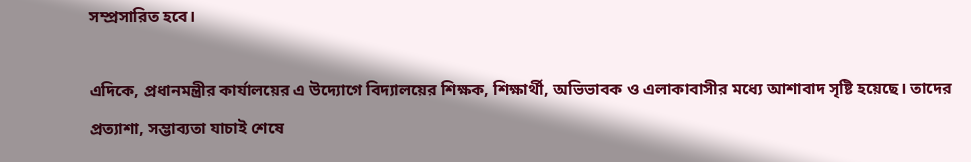সম্প্রসারিত হবে।

এদিকে, প্রধানমন্ত্রীর কার্যালয়ের এ উদ্যোগে বিদ্যালয়ের শিক্ষক, শিক্ষার্থী, অভিভাবক ও এলাকাবাসীর মধ্যে আশাবাদ সৃষ্টি হয়েছে। তাদের প্রত্যাশা, সম্ভাব্যতা যাচাই শেষে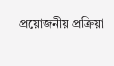প্রয়োজনীয় প্রক্রিয়া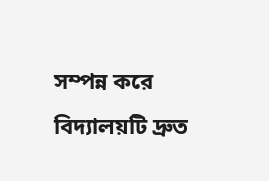সম্পন্ন করে বিদ্যালয়টি দ্রুত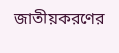জাতীয়করণের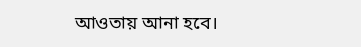আওতায় আনা হবে।